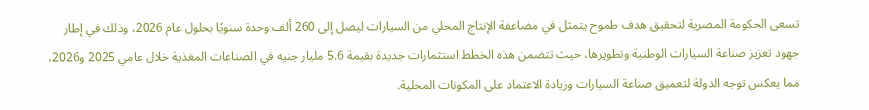تسعى الحكومة المصرية لتحقيق هدف طموح يتمثل في مضاعفة الإنتاج المحلي من السيارات ليصل إلى 260 ألف وحدة سنويًا بحلول عام 2026، وذلك في إطار جهود تعزيز صناعة السيارات الوطنية وتطويرها، حيث تتضمن هذه الخطط استثمارات جديدة بقيمة 5.6 مليار جنيه في الصناعات المغذية خلال عامي 2025 و2026، مما يعكس توجه الدولة لتعميق صناعة السيارات وزيادة الاعتماد على المكونات المحلية.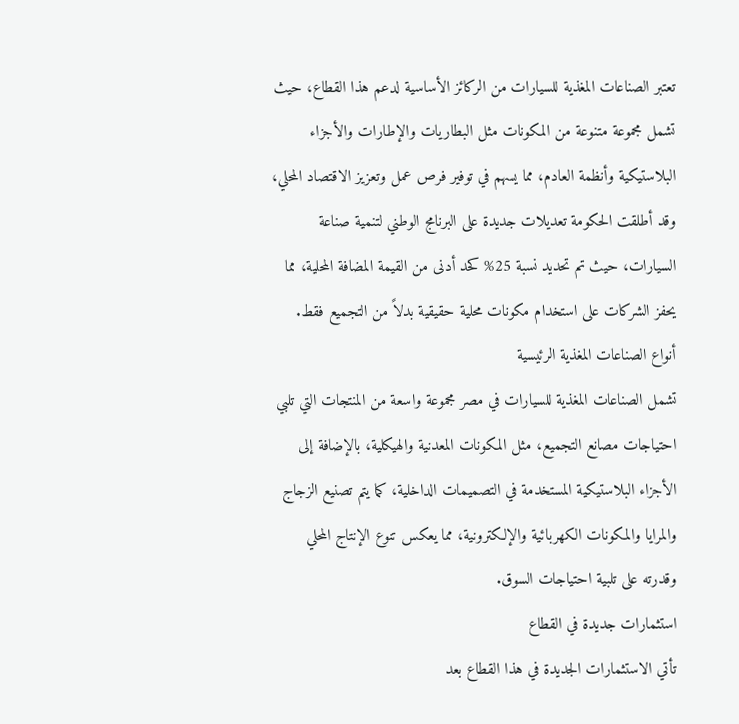تعتبر الصناعات المغذية للسيارات من الركائز الأساسية لدعم هذا القطاع، حيث تشمل مجموعة متنوعة من المكونات مثل البطاريات والإطارات والأجزاء البلاستيكية وأنظمة العادم، مما يسهم في توفير فرص عمل وتعزيز الاقتصاد المحلي، وقد أطلقت الحكومة تعديلات جديدة على البرنامج الوطني لتنمية صناعة السيارات، حيث تم تحديد نسبة 25% كحد أدنى من القيمة المضافة المحلية، مما يحفز الشركات على استخدام مكونات محلية حقيقية بدلاً من التجميع فقط.
أنواع الصناعات المغذية الرئيسية
تشمل الصناعات المغذية للسيارات في مصر مجموعة واسعة من المنتجات التي تلبي احتياجات مصانع التجميع، مثل المكونات المعدنية والهيكلية، بالإضافة إلى الأجزاء البلاستيكية المستخدمة في التصميمات الداخلية، كما يتم تصنيع الزجاج والمرايا والمكونات الكهربائية والإلكترونية، مما يعكس تنوع الإنتاج المحلي وقدرته على تلبية احتياجات السوق.
استثمارات جديدة في القطاع
تأتي الاستثمارات الجديدة في هذا القطاع بعد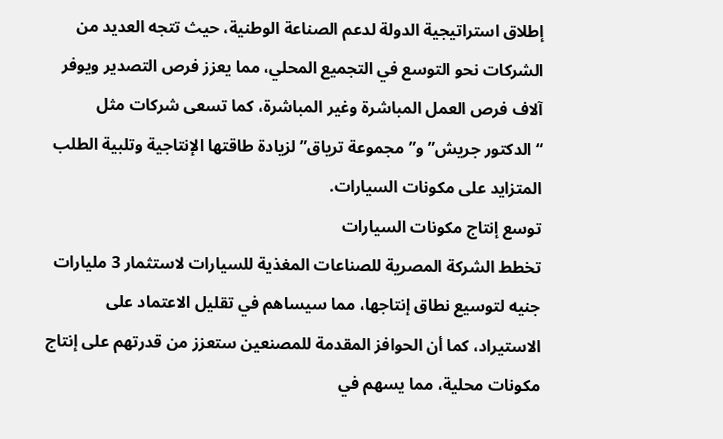إطلاق استراتيجية الدولة لدعم الصناعة الوطنية، حيث تتجه العديد من الشركات نحو التوسع في التجميع المحلي، مما يعزز فرص التصدير ويوفر آلاف فرص العمل المباشرة وغير المباشرة، كما تسعى شركات مثل “الدكتور جريش” و”مجموعة ترياق” لزيادة طاقتها الإنتاجية وتلبية الطلب المتزايد على مكونات السيارات.
توسع إنتاج مكونات السيارات
تخطط الشركة المصرية للصناعات المغذية للسيارات لاستثمار 3 مليارات جنيه لتوسيع نطاق إنتاجها، مما سيساهم في تقليل الاعتماد على الاستيراد، كما أن الحوافز المقدمة للمصنعين ستعزز من قدرتهم على إنتاج مكونات محلية، مما يسهم في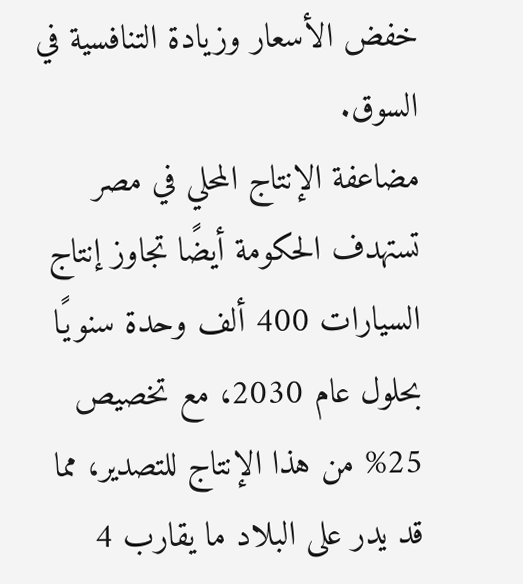خفض الأسعار وزيادة التنافسية في السوق.
مضاعفة الإنتاج المحلي في مصر
تستهدف الحكومة أيضًا تجاوز إنتاج السيارات 400 ألف وحدة سنويًا بحلول عام 2030، مع تخصيص 25% من هذا الإنتاج للتصدير، مما قد يدر على البلاد ما يقارب 4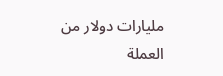مليارات دولار من العملة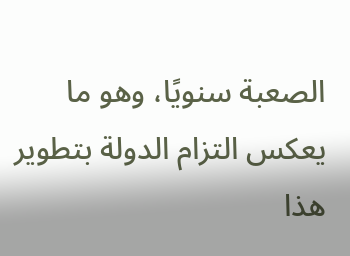الصعبة سنويًا، وهو ما يعكس التزام الدولة بتطوير هذا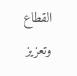القطاع وتعزيز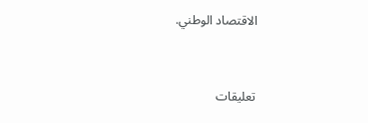الاقتصاد الوطني.


تعليقات